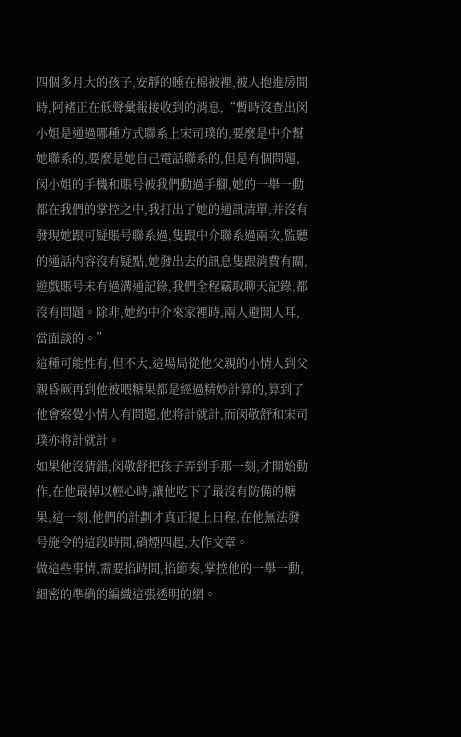四個多月大的孩子,安靜的睡在棉被裡,被人抱進房間時,阿褚正在低聲彙報接收到的消息,“暫時沒查出闵小姐是通過哪種方式聯系上宋司璞的,要麼是中介幫她聯系的,要麼是她自己電話聯系的,但是有個問題,闵小姐的手機和賬号被我們動過手腳,她的一舉一動都在我們的掌控之中,我打出了她的通訊清單,并沒有發現她跟可疑賬号聯系過,隻跟中介聯系過兩次,監聽的通話内容沒有疑點,她發出去的訊息隻跟消費有關,遊戲賬号未有過溝通記錄,我們全程竊取聊天記錄,都沒有問題。除非,她約中介來家裡時,兩人避開人耳,當面談的。”
這種可能性有,但不大,這場局從他父親的小情人到父親昏厥再到他被喂糖果都是經過精妙計算的,算到了他會察覺小情人有問題,他将計就計,而闵敬舒和宋司璞亦将計就計。
如果他沒猜錯,闵敬舒把孩子弄到手那一刻,才開始動作,在他最掉以輕心時,讓他吃下了最沒有防備的糖果,這一刻,他們的計劃才真正提上日程,在他無法發号施令的這段時間,硝煙四起,大作文章。
做這些事情,需要掐時間,掐節奏,掌控他的一舉一動,細密的準确的編織這張透明的網。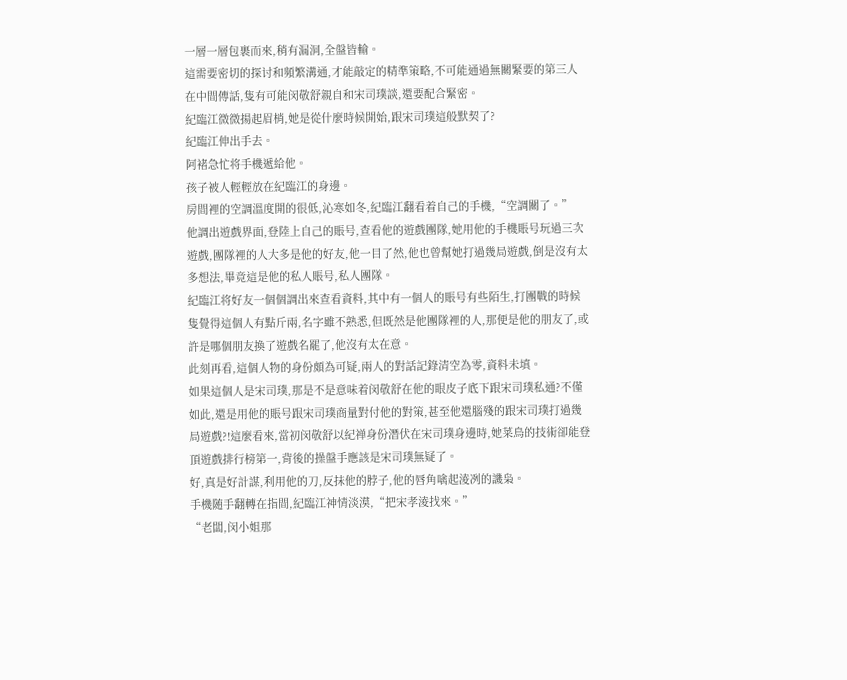一層一層包裹而來,稍有漏洞,全盤皆輸。
這需要密切的探讨和頻繁溝通,才能敲定的精準策略,不可能通過無關緊要的第三人在中間傳話,隻有可能闵敬舒親自和宋司璞談,還要配合緊密。
紀臨江微微揚起眉梢,她是從什麼時候開始,跟宋司璞這般默契了?
紀臨江伸出手去。
阿褚急忙将手機遞給他。
孩子被人輕輕放在紀臨江的身邊。
房間裡的空調溫度開的很低,沁寒如冬,紀臨江翻看着自己的手機,“空調關了。”
他調出遊戲界面,登陸上自己的賬号,查看他的遊戲團隊,她用他的手機賬号玩過三次遊戲,團隊裡的人大多是他的好友,他一目了然,他也曾幫她打過幾局遊戲,倒是沒有太多想法,畢竟這是他的私人賬号,私人團隊。
紀臨江将好友一個個調出來查看資料,其中有一個人的賬号有些陌生,打團戰的時候隻覺得這個人有點斤兩,名字雖不熟悉,但既然是他團隊裡的人,那便是他的朋友了,或許是哪個朋友換了遊戲名罷了,他沒有太在意。
此刻再看,這個人物的身份頗為可疑,兩人的對話記錄清空為零,資料未填。
如果這個人是宋司璞,那是不是意味着闵敬舒在他的眼皮子底下跟宋司璞私通?不僅如此,還是用他的賬号跟宋司璞商量對付他的對策,甚至他還腦殘的跟宋司璞打過幾局遊戲?!這麼看來,當初闵敬舒以紀禅身份潛伏在宋司璞身邊時,她菜鳥的技術卻能登頂遊戲排行榜第一,背後的操盤手應該是宋司璞無疑了。
好,真是好計謀,利用他的刀,反抹他的脖子,他的唇角噙起淩冽的譏枭。
手機随手翻轉在指間,紀臨江神情淡漠,“把宋孝淩找來。”
“老闆,闵小姐那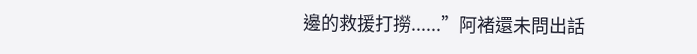邊的救援打撈......”阿褚還未問出話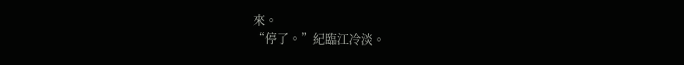來。
“停了。”紀臨江冷淡。